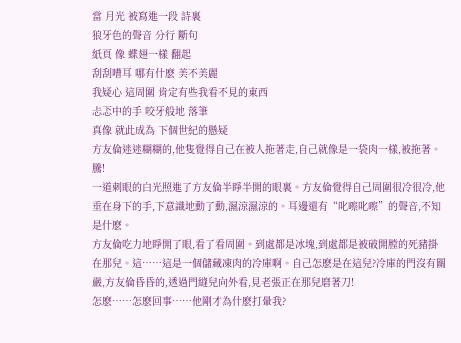當 月光 被寫進一段 詩裏
狼牙色的聲音 分行 斷句
紙頁 像 蝶翅一樣 翻起
刮刮嘈耳 哪有什麽 美不美麗
我疑心 這周圍 肯定有些我看不見的東西
忐忑中的手 咬牙般地 落筆
真像 就此成為 下個世紀的懸疑
方友倫迷迷糊糊的,他隻覺得自己在被人拖著走,自己就像是一袋肉一樣,被拖著。
騰!
一道刺眼的白光照進了方友倫半睜半開的眼裏。方友倫覺得自己周圍很冷很冷,他垂在身下的手,下意識地動了動,濕涼濕涼的。耳邊還有“叱嚓叱嚓”的聲音,不知是什麽。
方友倫吃力地睜開了眼,看了看周圍。到處都是冰塊,到處都是被破開膛的死豬掛在那兒。這……這是一個儲藏凍肉的冷庫啊。自己怎麽是在這兒?冷庫的門沒有關嚴,方友倫昏昏的,透過門縫兒向外看,見老張正在那兒磨著刀!
怎麽……怎麽回事……他剛才為什麽打暈我?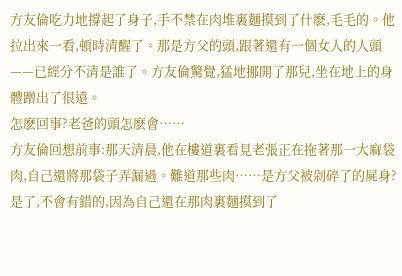方友倫吃力地撐起了身子,手不禁在肉堆裏麵摸到了什麽,毛毛的。他拉出來一看,頓時清醒了。那是方父的頭,跟著還有一個女人的人頭——已經分不清是誰了。方友倫驚覺,猛地挪開了那兒,坐在地上的身體蹭出了很遠。
怎麽回事?老爸的頭怎麽會……
方友倫回想前事:那天清晨,他在樓道裏看見老張正在拖著那一大麻袋肉,自己還將那袋子弄漏過。難道那些肉……是方父被剁碎了的屍身?是了,不會有錯的,因為自己還在那肉裏麵摸到了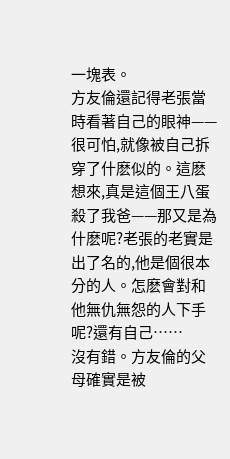一塊表。
方友倫還記得老張當時看著自己的眼神——很可怕,就像被自己拆穿了什麽似的。這麽想來,真是這個王八蛋殺了我爸——那又是為什麽呢?老張的老實是出了名的,他是個很本分的人。怎麽會對和他無仇無怨的人下手呢?還有自己……
沒有錯。方友倫的父母確實是被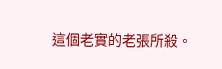這個老實的老張所殺。